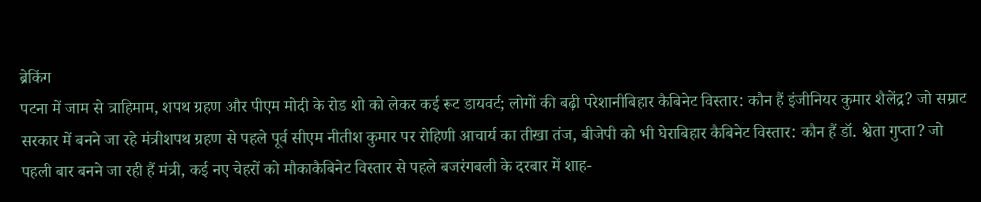ब्रेकिंग
पटना में जाम से त्राहिमाम, शपथ ग्रहण और पीएम मोदी के रोड शो को लेकर कई रूट डायवर्ट; लोगों की बढ़ी परेशानीबिहार कैबिनेट विस्तार: कौन हैं इंजीनियर कुमार शैलेंद्र? जो सम्राट सरकार में बनने जा रहे मंत्रीशपथ ग्रहण से पहले पूर्व सीएम नीतीश कुमार पर रोहिणी आचार्य का तीखा तंज, बीजेपी को भी घेराबिहार कैबिनेट विस्तार: कौन हैं डॉ. श्वेता गुप्ता? जो पहली बार बनने जा रही हैं मंत्री, कई नए चेहरों को मौकाकैबिनेट विस्तार से पहले बजरंगबली के दरबार में शाह-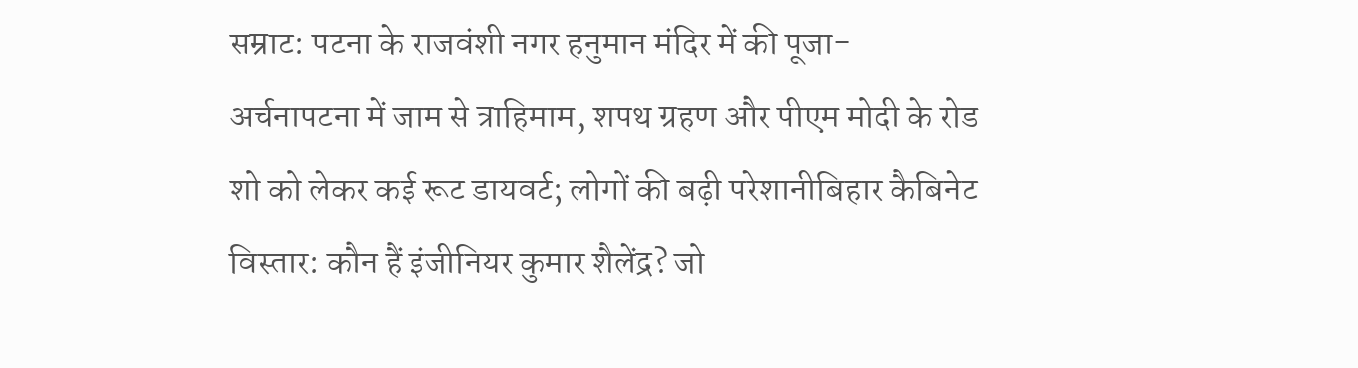सम्राट: पटना के राजवंशी नगर हनुमान मंदिर में की पूजा-अर्चनापटना में जाम से त्राहिमाम, शपथ ग्रहण और पीएम मोदी के रोड शो को लेकर कई रूट डायवर्ट; लोगों की बढ़ी परेशानीबिहार कैबिनेट विस्तार: कौन हैं इंजीनियर कुमार शैलेंद्र? जो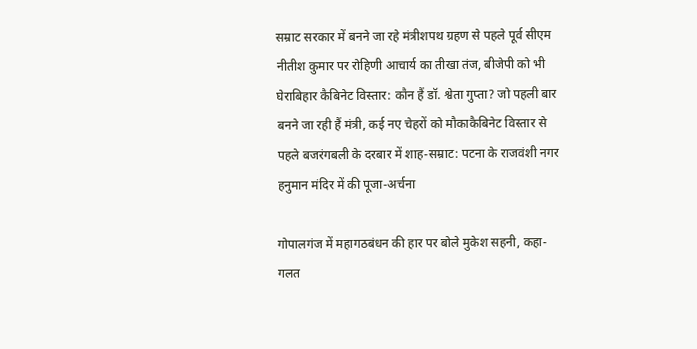सम्राट सरकार में बनने जा रहे मंत्रीशपथ ग्रहण से पहले पूर्व सीएम नीतीश कुमार पर रोहिणी आचार्य का तीखा तंज, बीजेपी को भी घेराबिहार कैबिनेट विस्तार: कौन हैं डॉ. श्वेता गुप्ता? जो पहली बार बनने जा रही हैं मंत्री, कई नए चेहरों को मौकाकैबिनेट विस्तार से पहले बजरंगबली के दरबार में शाह-सम्राट: पटना के राजवंशी नगर हनुमान मंदिर में की पूजा-अर्चना

गोपालगंज में महागठबंधन की हार पर बोले मुकेश सहनी, कहा- गलत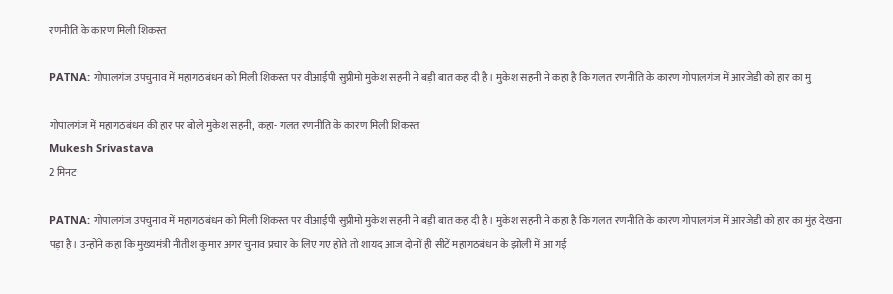रणनीति के कारण मिली शिकस्त

PATNA: गोपालगंज उपचुनाव में महागठबंधन को मिली शिकस्त पर वीआईपी सुप्रीमो मुकेश सहनी ने बड़ी बात कह दी है। मुकेश सहनी ने कहा है कि गलत रणनीति के कारण गोपालगंज में आरजेडी को हार का मु

गोपालगंज में महागठबंधन की हार पर बोले मुकेश सहनी, कहा- गलत रणनीति के कारण मिली शिकस्त
Mukesh Srivastava
2 मिनट

PATNA: गोपालगंज उपचुनाव में महागठबंधन को मिली शिकस्त पर वीआईपी सुप्रीमो मुकेश सहनी ने बड़ी बात कह दी है। मुकेश सहनी ने कहा है कि गलत रणनीति के कारण गोपालगंज में आरजेडी को हार का मुंह देखना पड़ा है। उन्होंने कहा कि मुख्यमंत्री नीतीश कुमार अगर चुनाव प्रचार के लिए गए होते तो शायद आज दोनों ही सीटें महागठबंधन के झोली में आ गई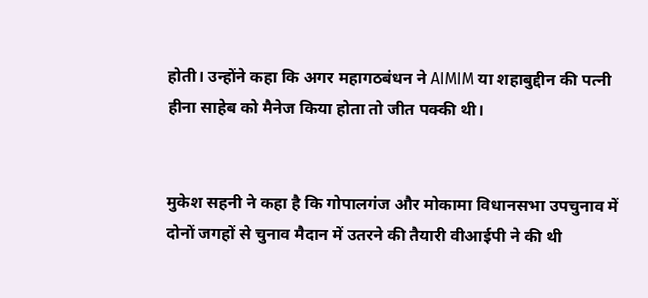होती। उन्होंने कहा कि अगर महागठबंधन ने AIMIM या शहाबुद्दीन की पत्नी हीना साहेब को मैनेज किया होता तो जीत पक्की थी।


मुकेश सहनी ने कहा है कि गोपालगंज और मोकामा विधानसभा उपचुनाव में दोनों जगहों से चुनाव मैदान में उतरने की तैयारी वीआईपी ने की थी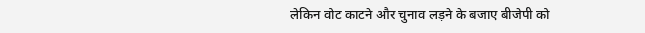लेकिन वोट काटने और चुनाव लड़ने के बजाए बीजेपी को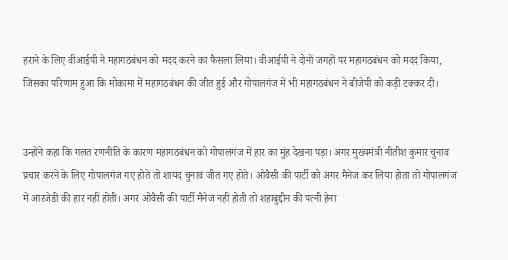हराने के लिए वीआईपी ने महागठबंधन को मदद करने का फैसला लिया। वीआईपी ने दोनों जगहों पर महागठबंधन को मदद किया, जिसका परिणाम हुआ कि मोकामा में महागठबंधन की जीत हुई और गोपालगंज में भी महागठबंधन ने बीजेपी को कड़ी टक्कर दी।


उन्होंने कहा कि गलत रणनीति के कारण महागठबंधन को गोपालगंज में हार का मुंह देखना पड़ा। अगर मुख्यमंत्री नीतीश कुमार चुनाव प्रचार करने के लिए गोपालगंज गए होते तो शायद चुनाव जीत गए होते। ओवैसी की पार्टी को अगर मैनेज कर लिया होता तो गोपालगंज में आरजेडी की हार नहीं होती। अगर ओवैसी की पार्टी मैनेज नहीं होती तो शहाबुद्दीन की पत्नी हेना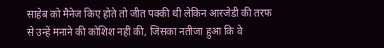साहेब को मैनेज किए होते तो जीत पक्की थी लेकिन आरजेडी की तरफ से उन्हें मनाने की कोशिश नहीं की, जिसका नतीजा हुआ कि वे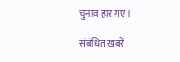चुनाव हार गए।

संबंधित खबरें